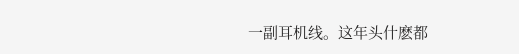一副耳机线。这年头什麽都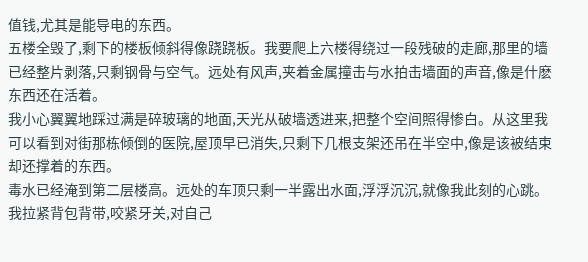值钱,尤其是能导电的东西。
五楼全毁了,剩下的楼板倾斜得像跷跷板。我要爬上六楼得绕过一段残破的走廊,那里的墙已经整片剥落,只剩钢骨与空气。远处有风声,夹着金属撞击与水拍击墙面的声音,像是什麽东西还在活着。
我小心翼翼地踩过满是碎玻璃的地面,天光从破墙透进来,把整个空间照得惨白。从这里我可以看到对街那栋倾倒的医院,屋顶早已消失,只剩下几根支架还吊在半空中,像是该被结束却还撑着的东西。
毒水已经淹到第二层楼高。远处的车顶只剩一半露出水面,浮浮沉沉,就像我此刻的心跳。
我拉紧背包背带,咬紧牙关,对自己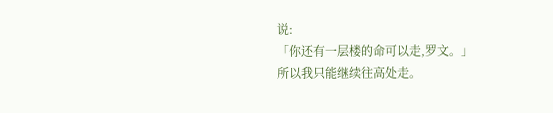说:
「你还有一层楼的命可以走,罗文。」
所以我只能继续往高处走。